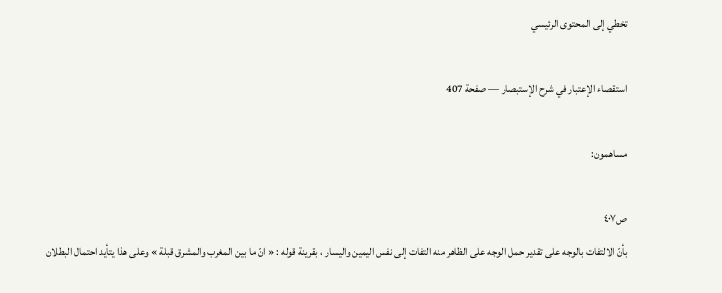تخطي إلى المحتوى الرئيسي

استقصاء الإعتبار في شرح الإستبصار — صفحة 407

مساهمون:

ص٤٠٧
بأنّ الالتفات بالوجه على تقدير حمل الوجه على الظاهر منه التفات إلى نفس اليمين واليسار ، بقرينة قوله : « انّ ما بين المغرب والمشرق قبلة » وعلى هذا يتأيد احتمال البطلان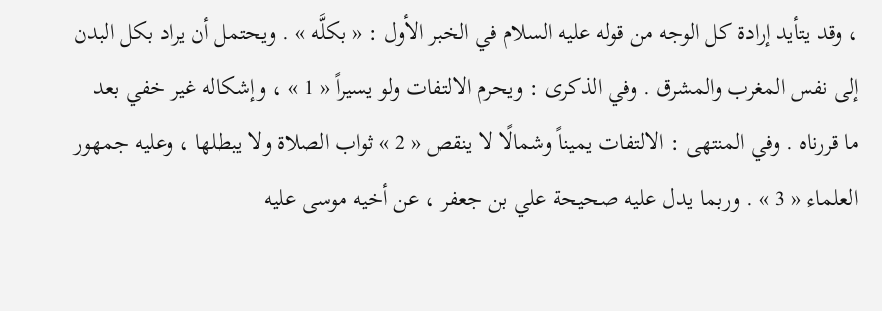، وقد يتأيد إرادة كل الوجه من قوله عليه السلام في الخبر الأول : « بكلَّه » . ويحتمل أن يراد بكل البدن إلى نفس المغرب والمشرق . وفي الذكرى : ويحرم الالتفات ولو يسيراً « 1 » ، وإشكاله غير خفي بعد ما قررناه . وفي المنتهى : الالتفات يميناً وشمالًا لا ينقص « 2 » ثواب الصلاة ولا يبطلها ، وعليه جمهور العلماء « 3 » . وربما يدل عليه صحيحة علي بن جعفر ، عن أخيه موسى عليه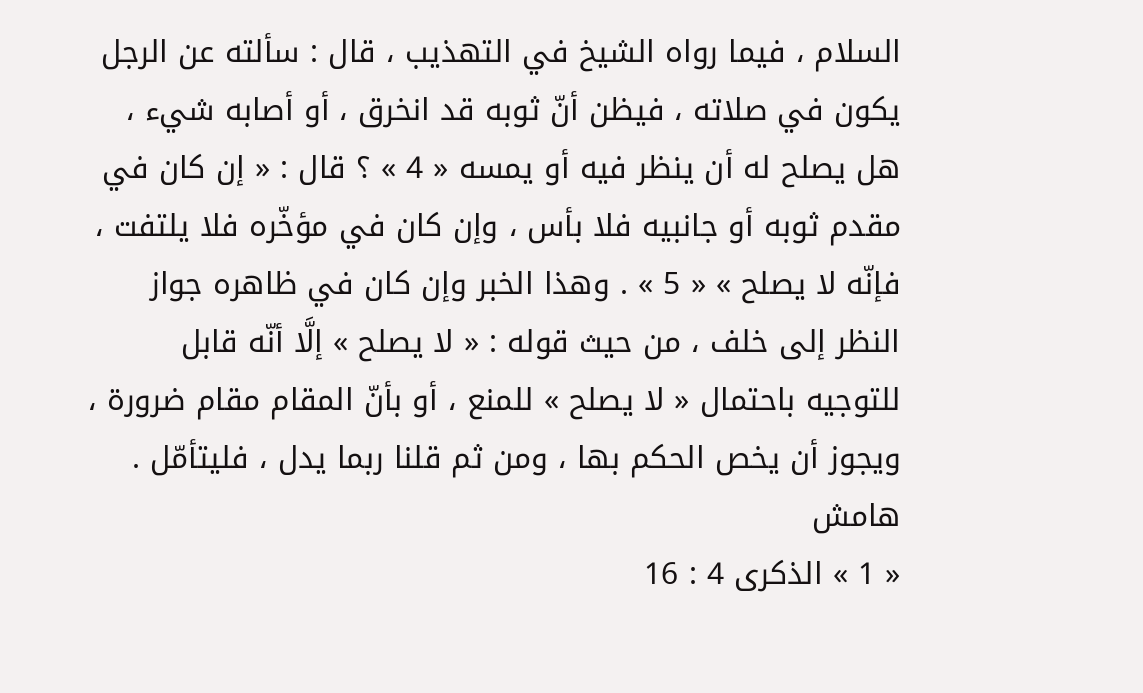السلام ، فيما رواه الشيخ في التهذيب ، قال : سألته عن الرجل يكون في صلاته ، فيظن أنّ ثوبه قد انخرق ، أو أصابه شيء ، هل يصلح له أن ينظر فيه أو يمسه « 4 » ؟ قال : « إن كان في مقدم ثوبه أو جانبيه فلا بأس ، وإن كان في مؤخّره فلا يلتفت ، فإنّه لا يصلح » « 5 » . وهذا الخبر وإن كان في ظاهره جواز النظر إلى خلف ، من حيث قوله : « لا يصلح » إلَّا أنّه قابل للتوجيه باحتمال « لا يصلح » للمنع ، أو بأنّ المقام مقام ضرورة ، ويجوز أن يخص الحكم بها ، ومن ثم قلنا ربما يدل ، فليتأمّل .
هامش
« 1 » الذكرى 4 : 16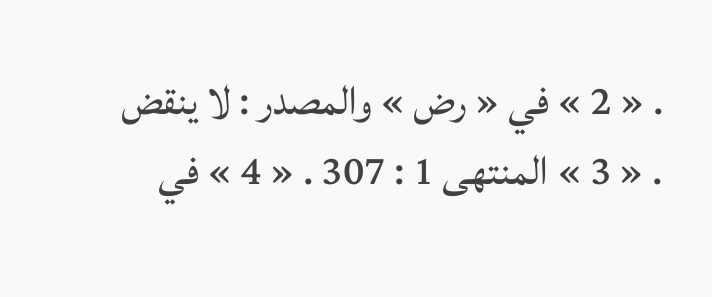. « 2 » في « رض » والمصدر : لا ينقض . « 3 » المنتهى 1 : 307 . « 4 » في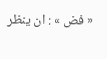« فض » : ان ينظر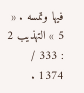فيها وتمسه . « 5 » التهذيب 2 : 333 / 1374 .